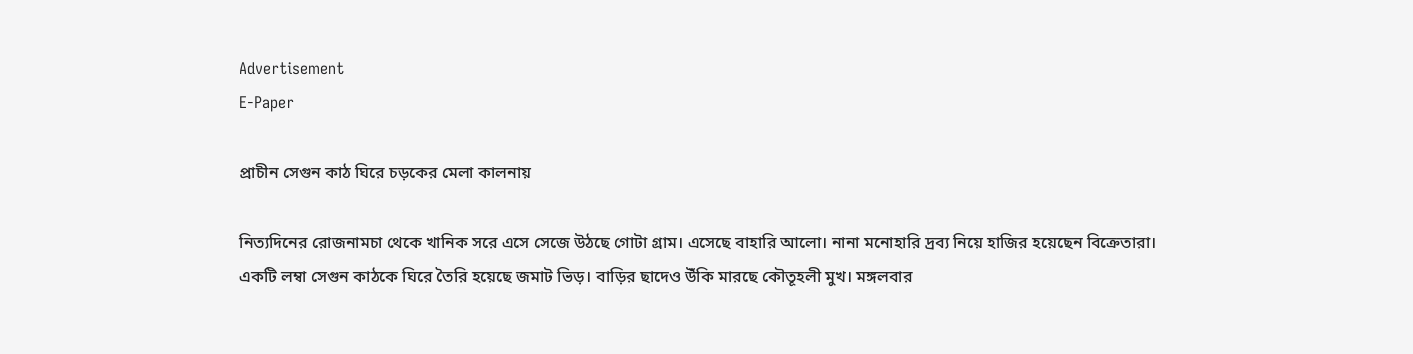Advertisement
E-Paper

প্রাচীন সেগুন কাঠ ঘিরে চড়কের মেলা কালনায়

নিত্যদিনের রোজনামচা থেকে খানিক সরে এসে সেজে উঠছে গোটা গ্রাম। এসেছে বাহারি আলো। নানা মনোহারি দ্রব্য নিয়ে হাজির হয়েছেন বিক্রেতারা। একটি লম্বা সেগুন কাঠকে ঘিরে তৈরি হয়েছে জমাট ভিড়। বাড়ির ছাদেও উঁকি মারছে কৌতূহলী মুখ। মঙ্গলবার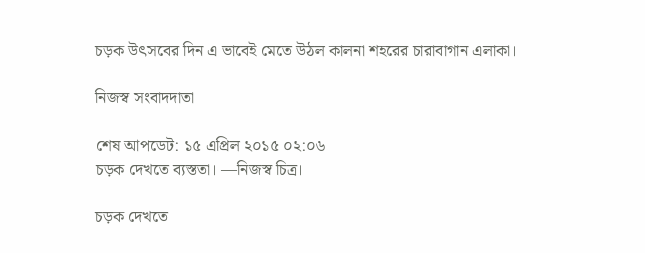চড়ক উৎসবের দিন এ ভাবেই মেতে উঠল কালনা শহরের চারাবাগান এলাকা।

নিজস্ব সংবাদদাতা

শেষ আপডেট: ১৫ এপ্রিল ২০১৫ ০২:০৬
চড়ক দেখতে ব্যস্ততা। —নিজস্ব চিত্র।

চড়ক দেখতে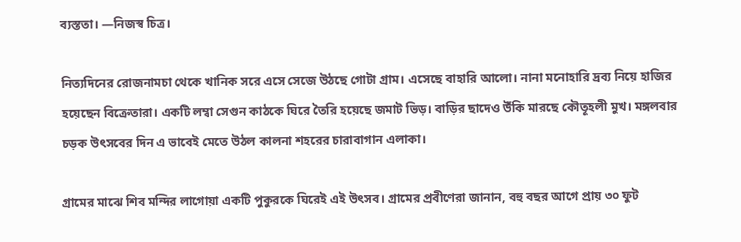ব্যস্ততা। —নিজস্ব চিত্র।

নিত্যদিনের রোজনামচা থেকে খানিক সরে এসে সেজে উঠছে গোটা গ্রাম। এসেছে বাহারি আলো। নানা মনোহারি দ্রব্য নিয়ে হাজির হয়েছেন বিক্রেতারা। একটি লম্বা সেগুন কাঠকে ঘিরে তৈরি হয়েছে জমাট ভিড়। বাড়ির ছাদেও উঁকি মারছে কৌতূহলী মুখ। মঙ্গলবার চড়ক উৎসবের দিন এ ভাবেই মেতে উঠল কালনা শহরের চারাবাগান এলাকা।

গ্রামের মাঝে শিব মন্দির লাগোয়া একটি পুকুরকে ঘিরেই এই উৎসব। গ্রামের প্রবীণেরা জানান, বহু বছর আগে প্রায় ৩০ ফুট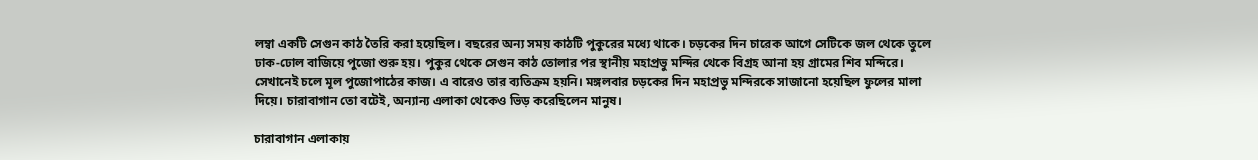লম্বা একটি সেগুন কাঠ তৈরি করা হয়েছিল। বছরের অন্য সময় কাঠটি পুকুরের মধ্যে থাকে। চড়কের দিন চারেক আগে সেটিকে জল থেকে তুলে ঢাক-ঢোল বাজিয়ে পুজো শুরু হয়। পুকুর থেকে সেগুন কাঠ তোলার পর স্থানীয় মহাপ্রভু মন্দির থেকে বিগ্রহ আনা হয় গ্রামের শিব মন্দিরে। সেখানেই চলে মূল পুজোপাঠের কাজ। এ বারেও তার ব্যতিক্রম হয়নি। মঙ্গলবার চড়কের দিন মহাপ্রভু মন্দিরকে সাজানো হয়েছিল ফুলের মালা দিয়ে। চারাবাগান তো বটেই, অন্যান্য এলাকা থেকেও ভিড় করেছিলেন মানুষ।

চারাবাগান এলাকায়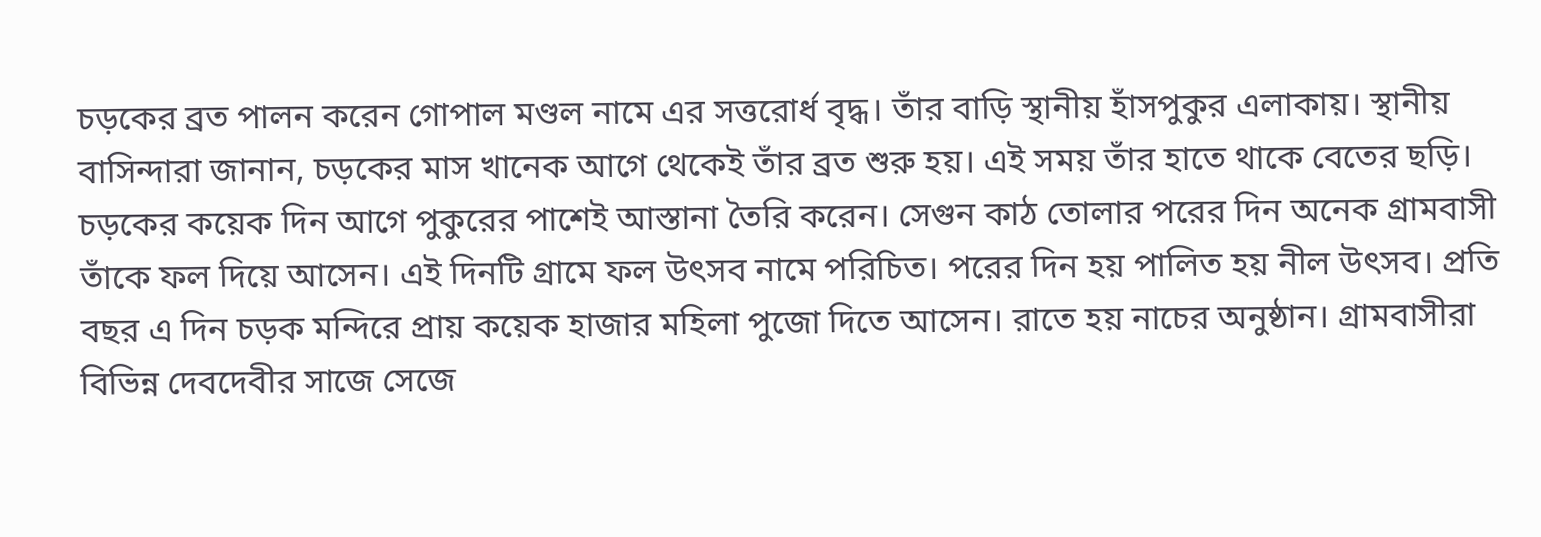চড়কের ব্রত পালন করেন গোপাল মণ্ডল নামে এর সত্তরোর্ধ বৃদ্ধ। তাঁর বাড়ি স্থানীয় হাঁসপুকুর এলাকায়। স্থানীয় বাসিন্দারা জানান, চড়কের মাস খানেক আগে থেকেই তাঁর ব্রত শুরু হয়। এই সময় তাঁর হাতে থাকে বেতের ছড়ি। চড়কের কয়েক দিন আগে পুকুরের পাশেই আস্তানা তৈরি করেন। সেগুন কাঠ তোলার পরের দিন অনেক গ্রামবাসী তাঁকে ফল দিয়ে আসেন। এই দিনটি গ্রামে ফল উৎসব নামে পরিচিত। পরের দিন হয় পালিত হয় নীল উৎসব। প্রতি বছর এ দিন চড়ক মন্দিরে প্রায় কয়েক হাজার মহিলা পুজো দিতে আসেন। রাতে হয় নাচের অনুষ্ঠান। গ্রামবাসীরা বিভিন্ন দেবদেবীর সাজে সেজে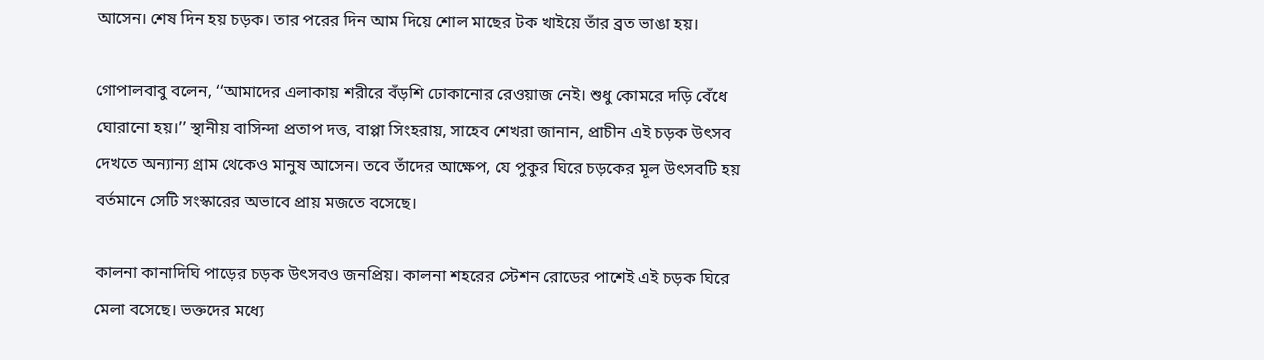আসেন। শেষ দিন হয় চড়ক। তার পরের দিন আম দিয়ে শোল মাছের টক খাইয়ে তাঁর ব্রত ভাঙা হয়।

গোপালবাবু বলেন, ‘‘আমাদের এলাকায় শরীরে বঁড়শি ঢোকানোর রেওয়াজ নেই। শুধু কোমরে দড়ি বেঁধে ঘোরানো হয়।’’ স্থানীয় বাসিন্দা প্রতাপ দত্ত, বাপ্পা সিংহরায়, সাহেব শেখরা জানান, প্রাচীন এই চড়ক উৎসব দেখতে অন্যান্য গ্রাম থেকেও মানুষ আসেন। তবে তাঁদের আক্ষেপ, যে পুকুর ঘিরে চড়কের মূল উৎসবটি হয় বর্তমানে সেটি সংস্কারের অভাবে প্রায় মজতে বসেছে।

কালনা কানাদিঘি পাড়ের চড়ক উৎসবও জনপ্রিয়। কালনা শহরের স্টেশন রোডের পাশেই এই চড়ক ঘিরে মেলা বসেছে। ভক্তদের মধ্যে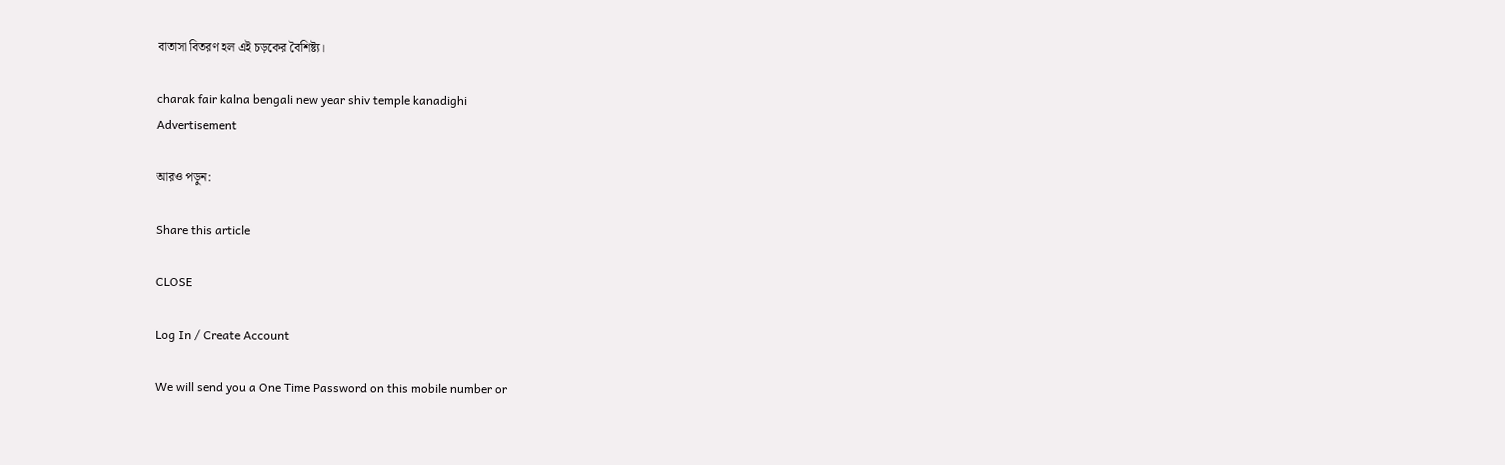বাতাসা বিতরণ হল এই চড়কের বৈশিষ্ট্য।

charak fair kalna bengali new year shiv temple kanadighi
Advertisement

আরও পড়ুন:

Share this article

CLOSE

Log In / Create Account

We will send you a One Time Password on this mobile number or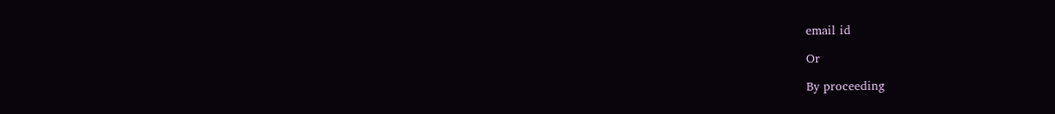email id

Or

By proceeding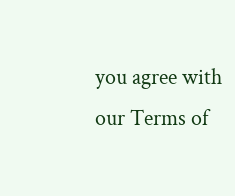you agree with our Terms of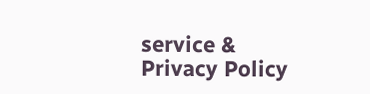service & Privacy Policy